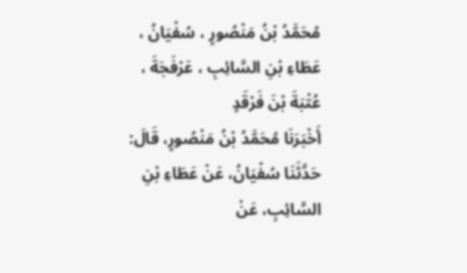مُحَمَّدُ بْنُ مَنْصُورٍ ، سُفْيَانُ ، عَطَاءِ بْنِ السَّائِبِ ، عَرْفَجَةَ ، عُتْبَةَ بْنَ فَرْقَدٍ
أَخْبَرَنَا مُحَمَّدُ بْنُ مَنْصُورٍ، قَالَ: حَدَّثَنَا سُفْيَانُ، عَنْ عَطَاءِ بْنِ السَّائِبِ، عَنْ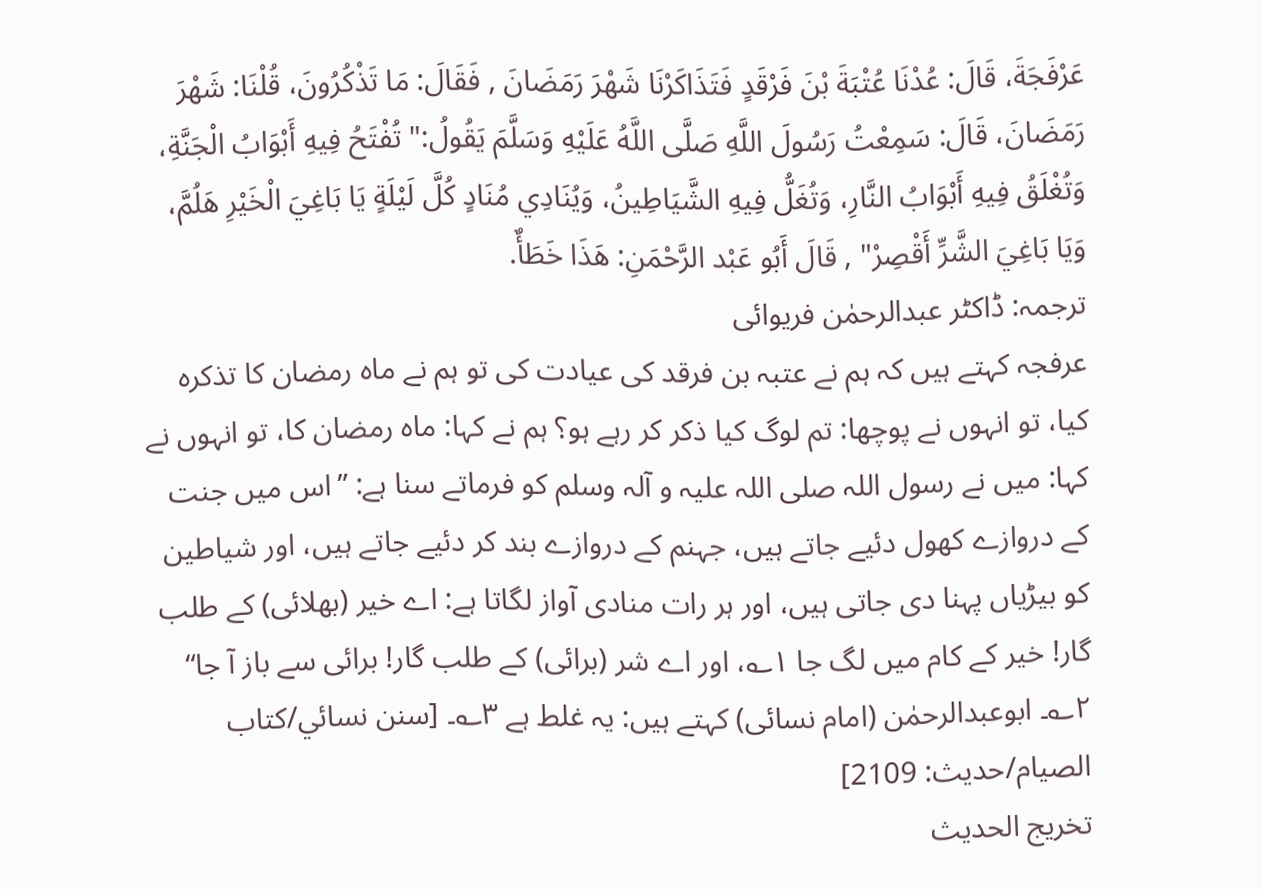عَرْفَجَةَ، قَالَ: عُدْنَا عُتْبَةَ بْنَ فَرْقَدٍ فَتَذَاكَرْنَا شَهْرَ رَمَضَانَ , فَقَالَ: مَا تَذْكُرُونَ، قُلْنَا: شَهْرَ رَمَضَانَ، قَالَ: سَمِعْتُ رَسُولَ اللَّهِ صَلَّى اللَّهُ عَلَيْهِ وَسَلَّمَ يَقُولُ:" تُفْتَحُ فِيهِ أَبْوَابُ الْجَنَّةِ، وَتُغْلَقُ فِيهِ أَبْوَابُ النَّارِ، وَتُغَلُّ فِيهِ الشَّيَاطِينُ، وَيُنَادِي مُنَادٍ كُلَّ لَيْلَةٍ يَا بَاغِيَ الْخَيْرِ هَلُمَّ، وَيَا بَاغِيَ الشَّرِّ أَقْصِرْ" , قَالَ أَبُو عَبْد الرَّحْمَنِ: هَذَا خَطَأٌ.
ترجمہ: ڈاکٹر عبدالرحمٰن فریوائی
عرفجہ کہتے ہیں کہ ہم نے عتبہ بن فرقد کی عیادت کی تو ہم نے ماہ رمضان کا تذکرہ کیا، تو انہوں نے پوچھا: تم لوگ کیا ذکر کر رہے ہو؟ ہم نے کہا: ماہ رمضان کا، تو انہوں نے کہا: میں نے رسول اللہ صلی اللہ علیہ و آلہ وسلم کو فرماتے سنا ہے: ”اس میں جنت کے دروازے کھول دئیے جاتے ہیں، جہنم کے دروازے بند کر دئیے جاتے ہیں، اور شیاطین کو بیڑیاں پہنا دی جاتی ہیں، اور ہر رات منادی آواز لگاتا ہے: اے خیر (بھلائی) کے طلب گار! خیر کے کام میں لگ جا ۱؎، اور اے شر (برائی) کے طلب گار! برائی سے باز آ جا“ ۲؎۔ ابوعبدالرحمٰن (امام نسائی) کہتے ہیں: یہ غلط ہے ۳؎۔ [سنن نسائي/كتاب الصيام/حدیث: 2109]
تخریج الحدیث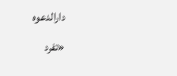دارالدعوہ
«تفرد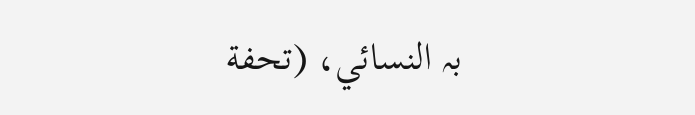بہ النسائي، (تحفة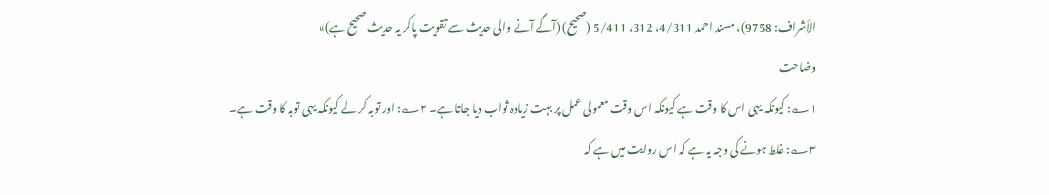الأشراف: 9758)، مسند احمد 4/311، 312، 5/411 (صحیح) (آگے آنے والی حدیث سے تقویت پاکر یہ حدیث صحیح ہے)»
وضاحت
۱؎: کیونکہ یہی اس کا وقت ہے کیونکہ اس وقت معمولی عمل پر بہت زیادہ ثواب دیا جاتا ہے۔ ۲؎: اور توبہ کر لے کیونکہ یہی توبہ کا وقت ہے۔ ۳؎: غلط ہونے کی وجہ یہ ہے کہ اس روایت میں ہے کہ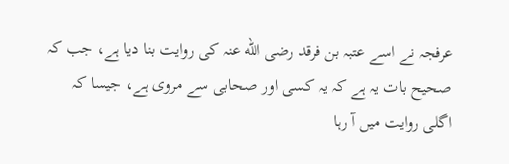عرفجہ نے اسے عتبہ بن فرقد رضی الله عنہ کی روایت بنا دیا ہے، جب کہ صحیح بات یہ ہے کہ یہ کسی اور صحابی سے مروی ہے، جیسا کہ اگلی روایت میں آ رہا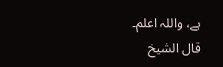ہے، واللہ اعلم۔
قال الشيخ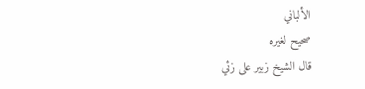الألباني
صحيح لغيره
قال الشيخ زبير على زئي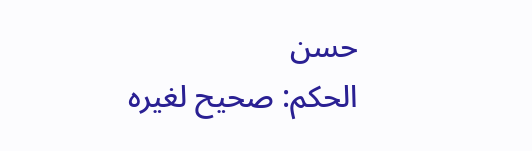حسن
الحكم: صحيح لغيره